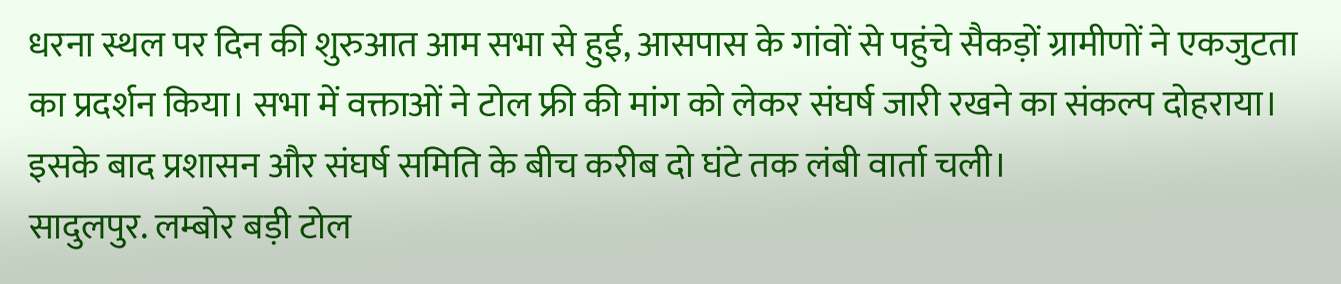धरना स्थल पर दिन की शुरुआत आम सभा से हुई, आसपास के गांवों से पहुंचे सैकड़ों ग्रामीणों ने एकजुटता का प्रदर्शन किया। सभा में वक्ताओं ने टोल फ्री की मांग को लेकर संघर्ष जारी रखने का संकल्प दोहराया। इसके बाद प्रशासन और संघर्ष समिति के बीच करीब दो घंटे तक लंबी वार्ता चली।
सादुलपुर. लम्बोर बड़ी टोल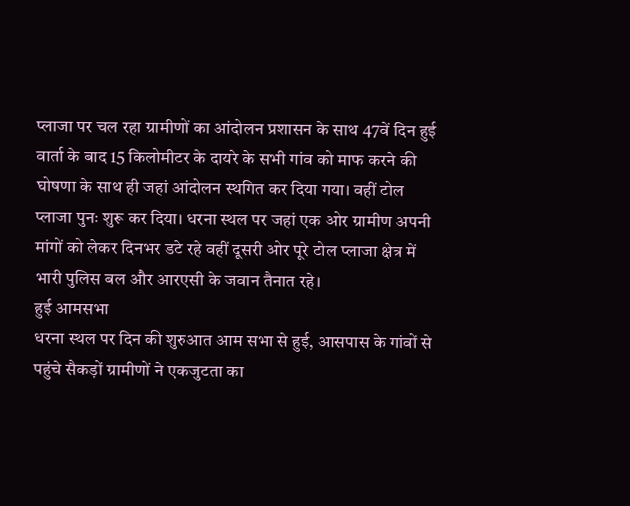प्लाजा पर चल रहा ग्रामीणों का आंदोलन प्रशासन के साथ 47वें दिन हुई वार्ता के बाद 15 किलोमीटर के दायरे के सभी गांव को माफ करने की घोषणा के साथ ही जहां आंदोलन स्थगित कर दिया गया। वहीं टोल प्लाजा पुनः शुरू कर दिया। धरना स्थल पर जहां एक ओर ग्रामीण अपनी मांगों को लेकर दिनभर डटे रहे वहीं दूसरी ओर पूरे टोल प्लाजा क्षेत्र में भारी पुलिस बल और आरएसी के जवान तैनात रहे।
हुई आमसभा
धरना स्थल पर दिन की शुरुआत आम सभा से हुई, आसपास के गांवों से पहुंचे सैकड़ों ग्रामीणों ने एकजुटता का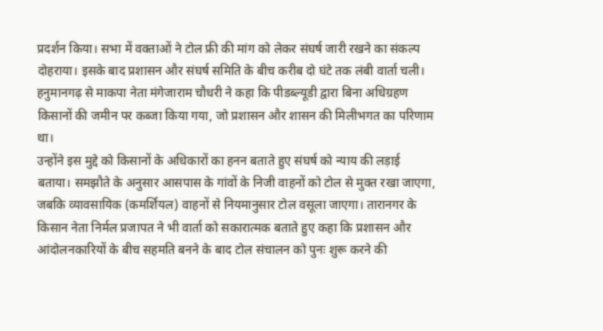प्रदर्शन किया। सभा में वक्ताओं ने टोल फ्री की मांग को लेकर संघर्ष जारी रखने का संकल्प दोहराया। इसके बाद प्रशासन और संघर्ष समिति के बीच करीब दो घंटे तक लंबी वार्ता चली। हनुमानगढ़ से माकपा नेता मंगेजाराम चौधरी ने कहा कि पीडब्ल्यूडी द्वारा बिना अधिग्रहण किसानों की जमीन पर कब्जा किया गया, जो प्रशासन और शासन की मिलीभगत का परिणाम था।
उन्होंने इस मुद्दे को किसानों के अधिकारों का हनन बताते हुए संघर्ष को न्याय की लड़ाई बताया। समझौते के अनुसार आसपास के गांवों के निजी वाहनों को टोल से मुक्त रखा जाएगा, जबकि व्यावसायिक (कमर्शियल) वाहनों से नियमानुसार टोल वसूला जाएगा। तारानगर के किसान नेता निर्मल प्रजापत ने भी वार्ता को सकारात्मक बताते हुए कहा कि प्रशासन और आंदोलनकारियों के बीच सहमति बनने के बाद टोल संचालन को पुनः शुरू करने की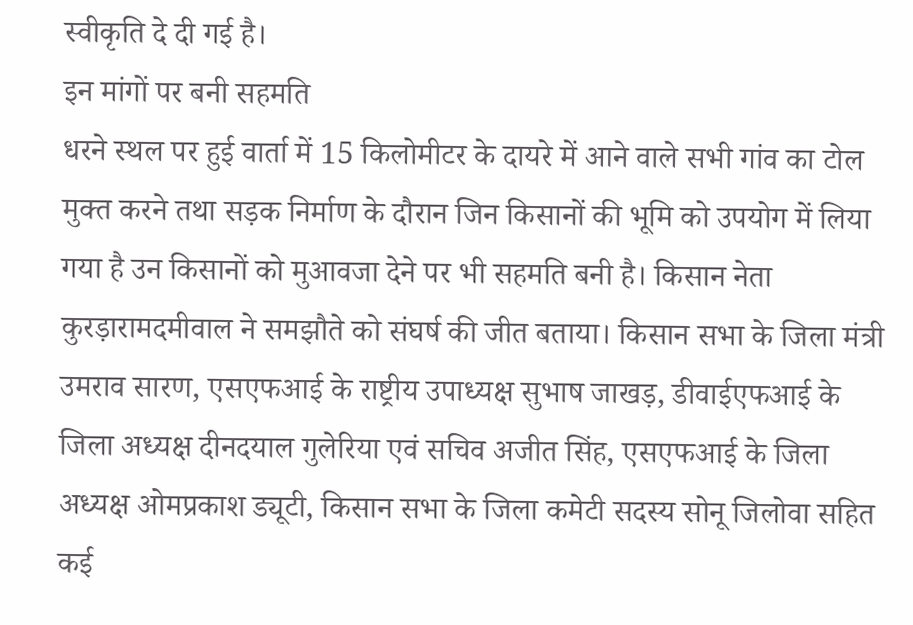स्वीकृति दे दी गई है।
इन मांगों पर बनी सहमति
धरने स्थल पर हुई वार्ता में 15 किलोमीटर के दायरे में आने वाले सभी गांव का टोल मुक्त करने तथा सड़क निर्माण के दौरान जिन किसानों की भूमि को उपयोग में लिया गया है उन किसानों को मुआवजा देने पर भी सहमति बनी है। किसान नेता कुरड़ारामदमीवाल ने समझौते को संघर्ष की जीत बताया। किसान सभा के जिला मंत्री उमराव सारण, एसएफआई के राष्ट्रीय उपाध्यक्ष सुभाष जाखड़, डीवाईएफआई के जिला अध्यक्ष दीनदयाल गुलेरिया एवं सचिव अजीत सिंह, एसएफआई के जिला अध्यक्ष ओमप्रकाश ड्यूटी, किसान सभा के जिला कमेटी सदस्य सोनू जिलोवा सहित कई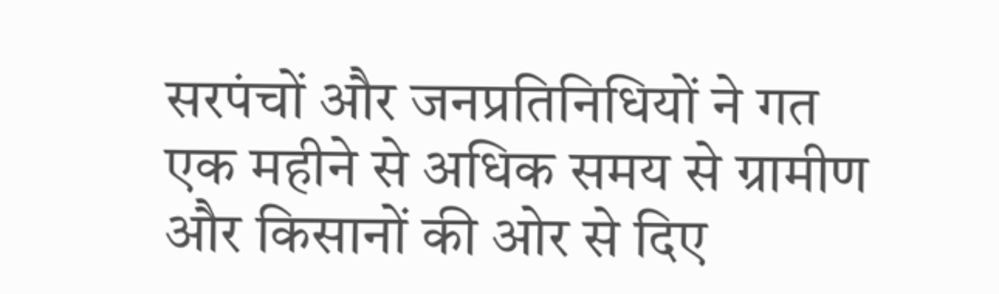सरपंचों और जनप्रतिनिधियों ने गत एक महीने से अधिक समय से ग्रामीण और किसानों की ओर से दिए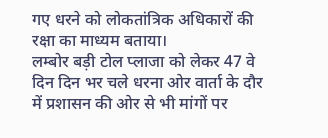गए धरने को लोकतांत्रिक अधिकारों की रक्षा का माध्यम बताया।
लम्बोर बड़ी टोल प्लाजा को लेकर 47 वे दिन दिन भर चले धरना ओर वार्ता के दौर में प्रशासन की ओर से भी मांगों पर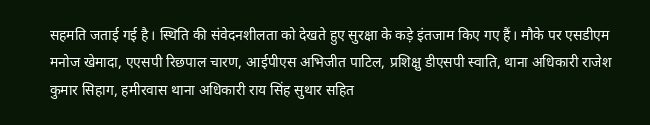सहमति जताई गई है। स्थिति की संवेदनशीलता को देखते हुए सुरक्षा के कड़े इंतजाम किए गए हैं। मौके पर एसडीएम मनोज खेमादा, एएसपी रिछपाल चारण, आईपीएस अभिजीत पाटिल, प्रशिक्षु डीएसपी स्वाति, थाना अधिकारी राजेश कुमार सिहाग, हमीरवास थाना अधिकारी राय सिंह सुथार सहित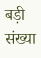बड़ी संख्या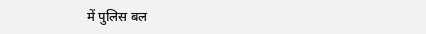में पुलिस बल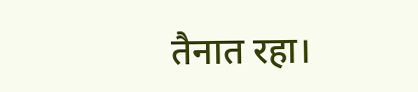तैनात रहा।